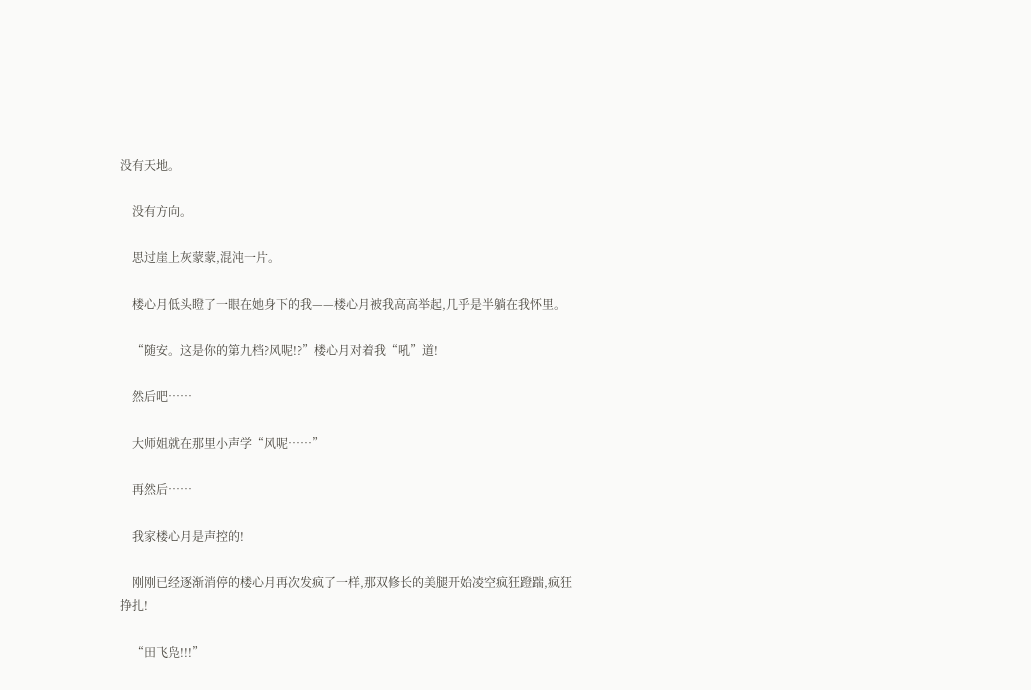没有天地。

    没有方向。

    思过崖上灰蒙蒙,混沌一片。

    楼心月低头瞪了一眼在她身下的我——楼心月被我高高举起,几乎是半躺在我怀里。

    “随安。这是你的第九档?风呢!?”楼心月对着我“吼”道!

    然后吧……

    大师姐就在那里小声学“风呢……”

    再然后……

    我家楼心月是声控的!

    刚刚已经逐渐消停的楼心月再次发疯了一样,那双修长的美腿开始凌空疯狂蹬踹,疯狂挣扎!

    “田飞凫!!!”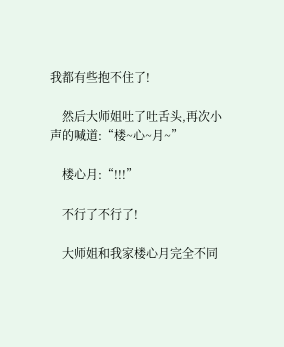我都有些抱不住了!

    然后大师姐吐了吐舌头,再次小声的喊道:“楼~心~月~”

    楼心月:“!!!”

    不行了不行了!

    大师姐和我家楼心月完全不同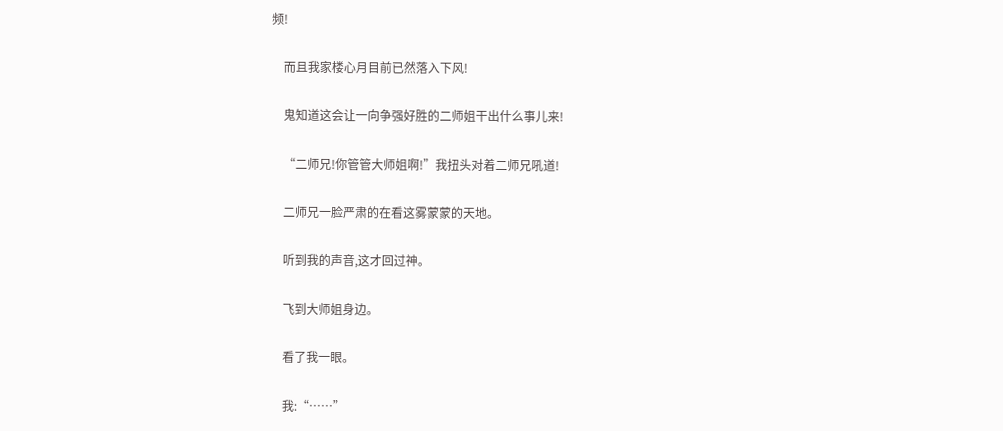频!

    而且我家楼心月目前已然落入下风!

    鬼知道这会让一向争强好胜的二师姐干出什么事儿来!

    “二师兄!你管管大师姐啊!”我扭头对着二师兄吼道!

    二师兄一脸严肃的在看这雾蒙蒙的天地。

    听到我的声音,这才回过神。

    飞到大师姐身边。

    看了我一眼。

    我:“……”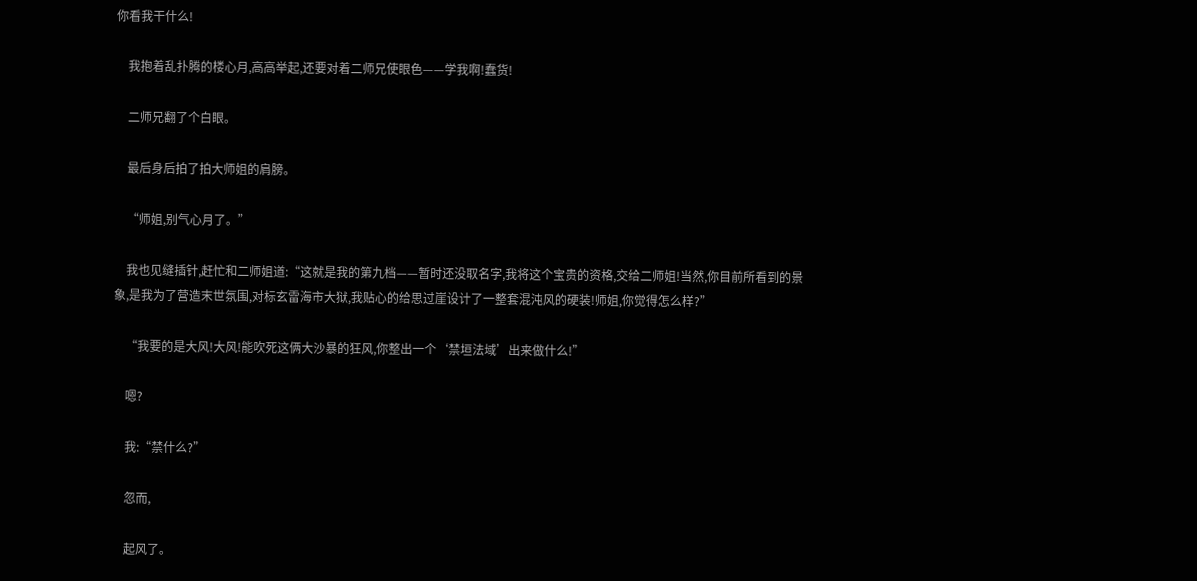你看我干什么!

    我抱着乱扑腾的楼心月,高高举起,还要对着二师兄使眼色——学我啊!蠢货!

    二师兄翻了个白眼。

    最后身后拍了拍大师姐的肩膀。

    “师姐,别气心月了。”

    我也见缝插针,赶忙和二师姐道:“这就是我的第九档——暂时还没取名字,我将这个宝贵的资格,交给二师姐!当然,你目前所看到的景象,是我为了营造末世氛围,对标玄雷海市大狱,我贴心的给思过崖设计了一整套混沌风的硬装!师姐,你觉得怎么样?”

    “我要的是大风!大风!能吹死这俩大沙暴的狂风,你整出一个‘禁垣法域’出来做什么!”

    嗯?

    我:“禁什么?”

    忽而,

    起风了。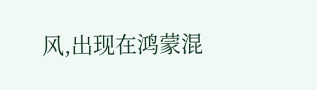风,出现在鸿蒙混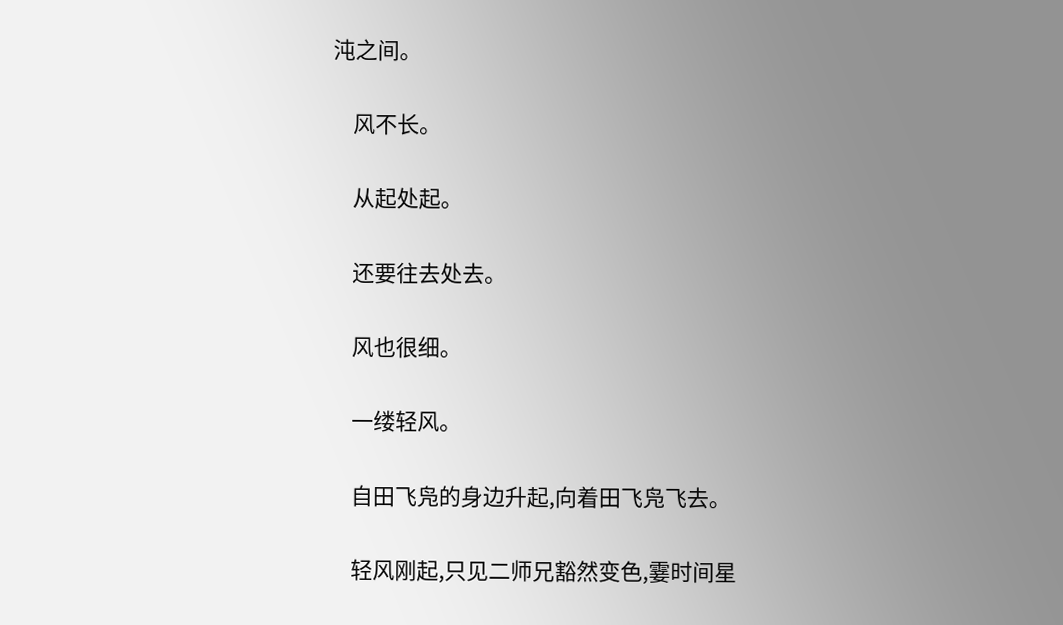沌之间。

    风不长。

    从起处起。

    还要往去处去。

    风也很细。

    一缕轻风。

    自田飞凫的身边升起,向着田飞凫飞去。

    轻风刚起,只见二师兄豁然变色,霎时间星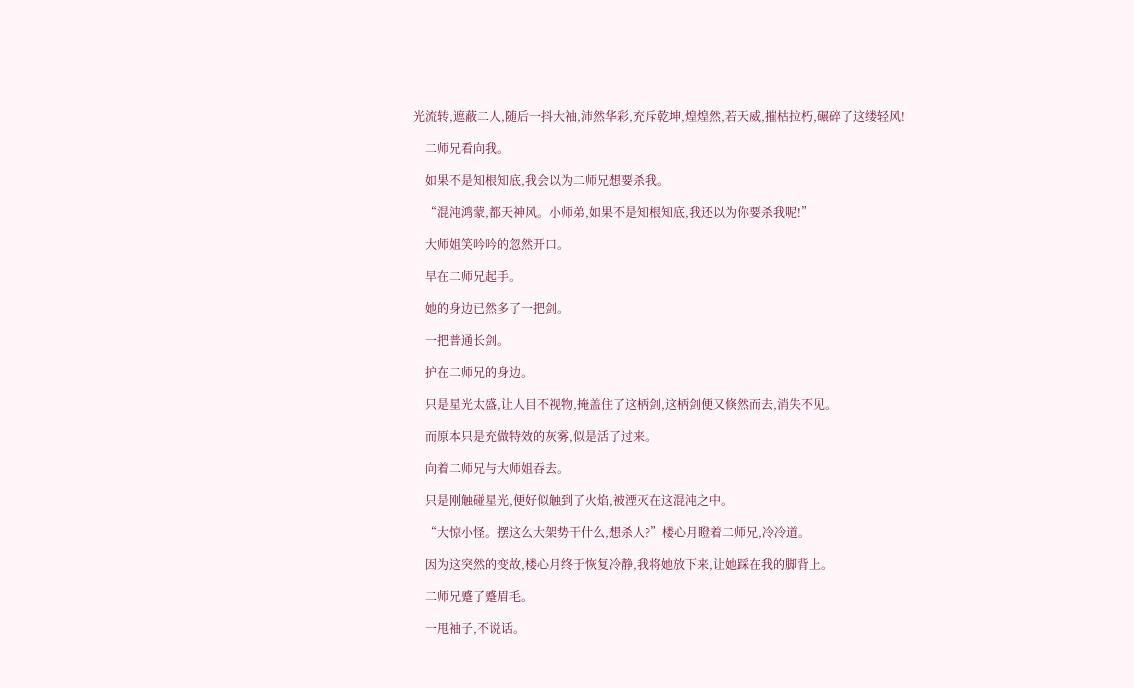光流转,遮蔽二人,随后一抖大袖,沛然华彩,充斥乾坤,煌煌然,若天威,摧枯拉朽,碾碎了这缕轻风!

    二师兄看向我。

    如果不是知根知底,我会以为二师兄想要杀我。

    “混沌鸿蒙,都天神风。小师弟,如果不是知根知底,我还以为你要杀我呢!”

    大师姐笑吟吟的忽然开口。

    早在二师兄起手。

    她的身边已然多了一把剑。

    一把普通长剑。

    护在二师兄的身边。

    只是星光太盛,让人目不视物,掩盖住了这柄剑,这柄剑便又倏然而去,消失不见。

    而原本只是充做特效的灰雾,似是活了过来。

    向着二师兄与大师姐吞去。

    只是刚触碰星光,便好似触到了火焰,被湮灭在这混沌之中。

    “大惊小怪。摆这么大架势干什么,想杀人?”楼心月瞪着二师兄,冷冷道。

    因为这突然的变故,楼心月终于恢复冷静,我将她放下来,让她踩在我的脚背上。

    二师兄蹙了蹙眉毛。

    一甩袖子,不说话。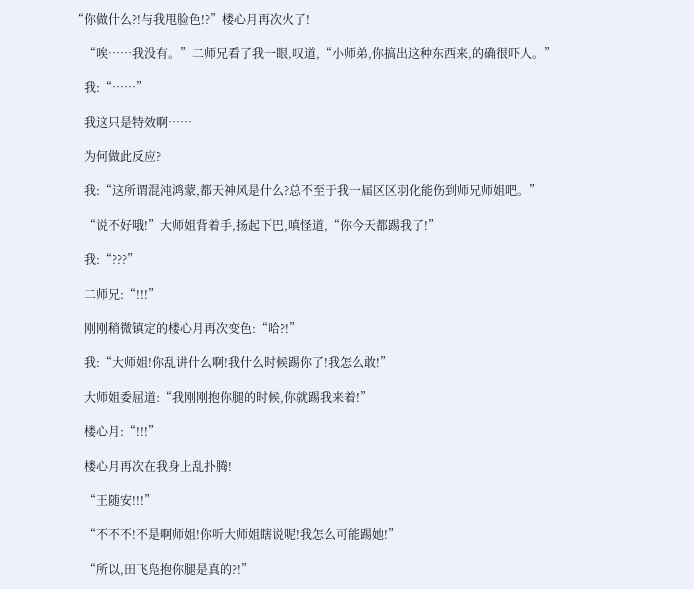“你做什么?!与我甩脸色!?”楼心月再次火了!

    “唉……我没有。”二师兄看了我一眼,叹道,“小师弟,你搞出这种东西来,的确很吓人。”

    我:“……”

    我这只是特效啊……

    为何做此反应?

    我:“这所谓混沌鸿蒙,都天神风是什么?总不至于我一届区区羽化能伤到师兄师姐吧。”

    “说不好哦!”大师姐背着手,扬起下巴,嗔怪道,“你今天都踢我了!”

    我:“???”

    二师兄:“!!!”

    刚刚稍微镇定的楼心月再次变色:“哈?!”

    我:“大师姐!你乱讲什么啊!我什么时候踢你了!我怎么敢!”

    大师姐委屈道:“我刚刚抱你腿的时候,你就踢我来着!”

    楼心月:“!!!”

    楼心月再次在我身上乱扑腾!

    “王随安!!!”

    “不不不!不是啊师姐!你听大师姐瞎说呢!我怎么可能踢她!”

    “所以,田飞凫抱你腿是真的?!”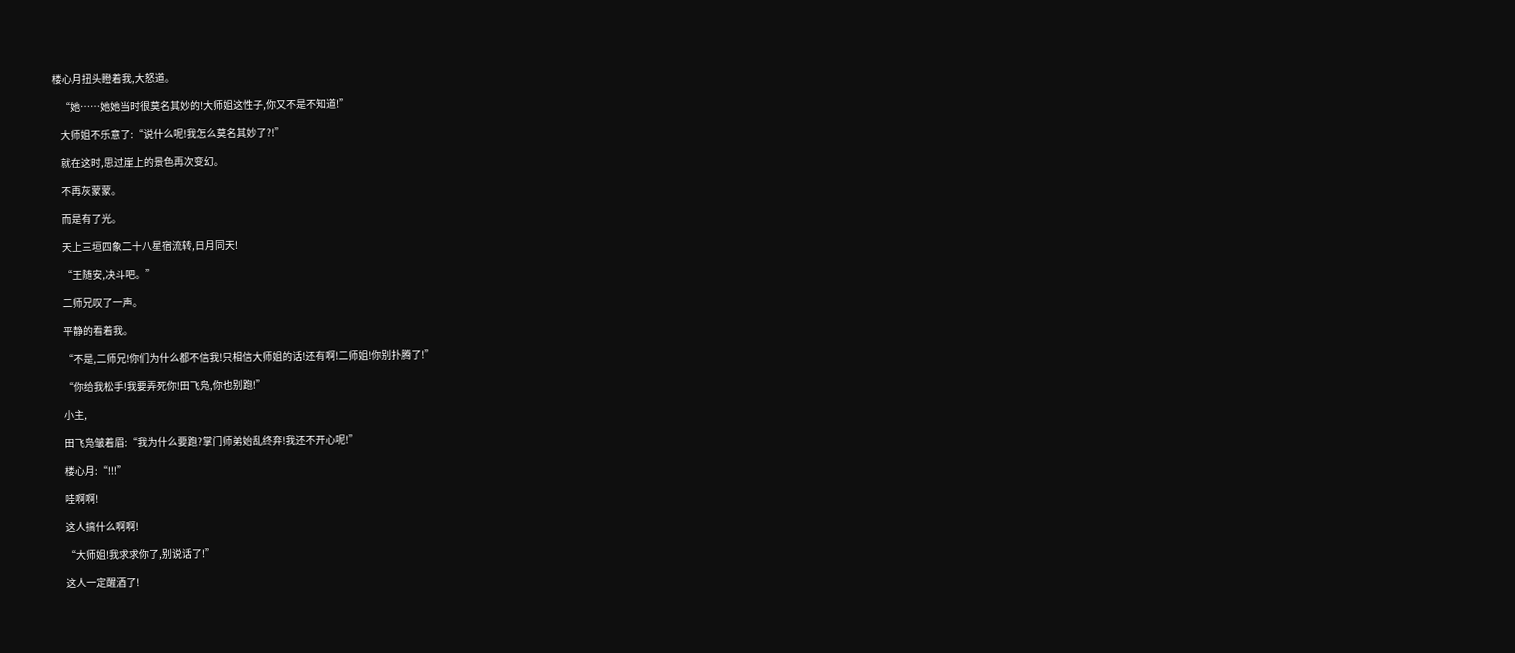楼心月扭头瞪着我,大怒道。

    “她……她她当时很莫名其妙的!大师姐这性子,你又不是不知道!”

    大师姐不乐意了:“说什么呢!我怎么莫名其妙了?!”

    就在这时,思过崖上的景色再次变幻。

    不再灰蒙蒙。

    而是有了光。

    天上三垣四象二十八星宿流转,日月同天!

    “王随安,决斗吧。”

    二师兄叹了一声。

    平静的看着我。

    “不是,二师兄!你们为什么都不信我!只相信大师姐的话!还有啊!二师姐!你别扑腾了!”

    “你给我松手!我要弄死你!田飞凫,你也别跑!”

    小主,

    田飞凫皱着眉:“我为什么要跑?掌门师弟始乱终弃!我还不开心呢!”

    楼心月:“!!!”

    哇啊啊!

    这人搞什么啊啊!

    “大师姐!我求求你了,别说话了!”

    这人一定醒酒了!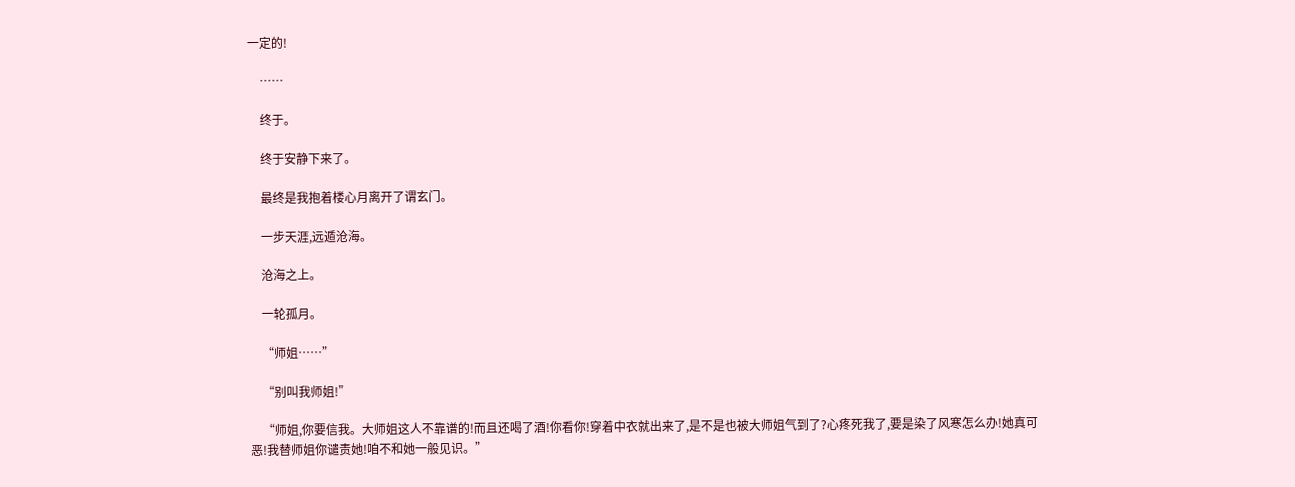一定的!

    ……

    终于。

    终于安静下来了。

    最终是我抱着楼心月离开了谓玄门。

    一步天涯,远遁沧海。

    沧海之上。

    一轮孤月。

    “师姐……”

    “别叫我师姐!”

    “师姐,你要信我。大师姐这人不靠谱的!而且还喝了酒!你看你!穿着中衣就出来了,是不是也被大师姐气到了?心疼死我了,要是染了风寒怎么办!她真可恶!我替师姐你谴责她!咱不和她一般见识。”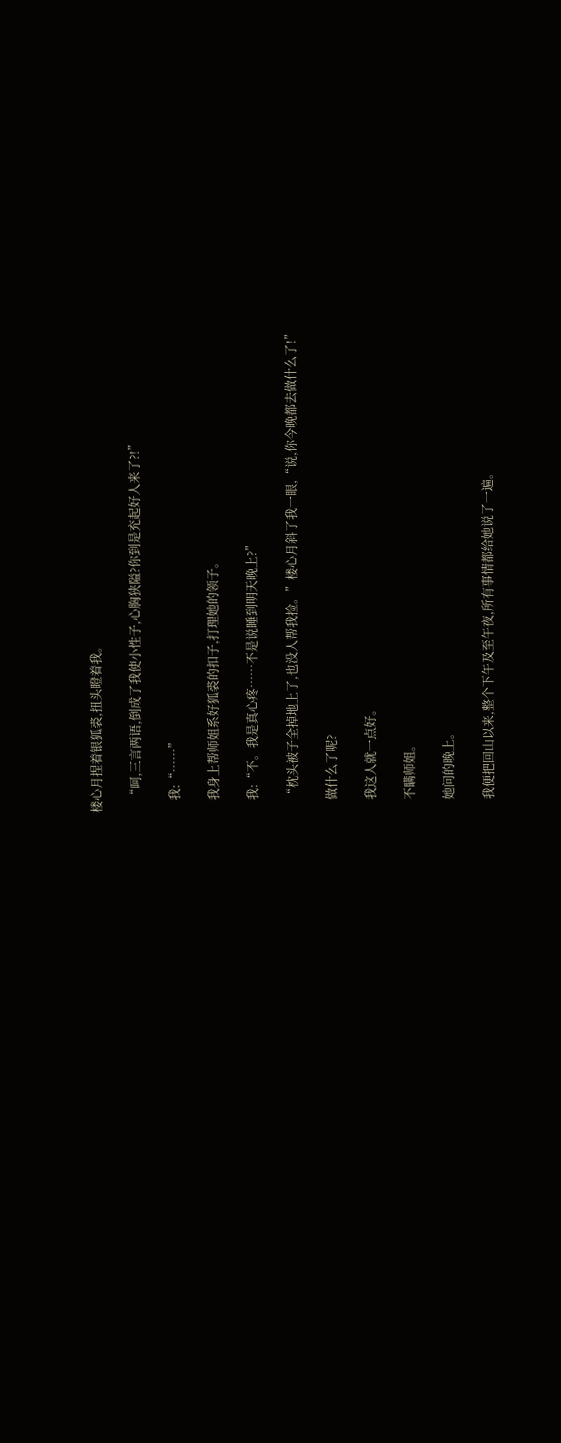楼心月捏着银狐裘,扭头瞪着我。

    “呵,三言两语,倒成了我使小性子,心胸狭隘?你到是充起好人来了?!”

    我:“……”

    我身上帮师姐系好狐裘的扣子,打理她的领子。

    我:“不。我是真心疼……不是说睡到明天晚上?”

    “枕头被子全掉地上了,也没人帮我捡。”楼心月斜了我一眼,“说,你今晚都去做什么了!”

    做什么了呢?

    我这人就一点好。

    不瞒师姐。

    她问的晚上。

    我便把回山以来,整个下午及至午夜,所有事情都给她说了一遍。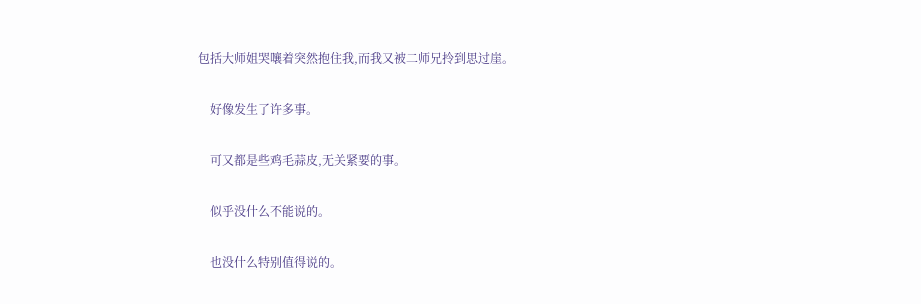包括大师姐哭嚷着突然抱住我,而我又被二师兄拎到思过崖。

    好像发生了许多事。

    可又都是些鸡毛蒜皮,无关紧要的事。

    似乎没什么不能说的。

    也没什么特别值得说的。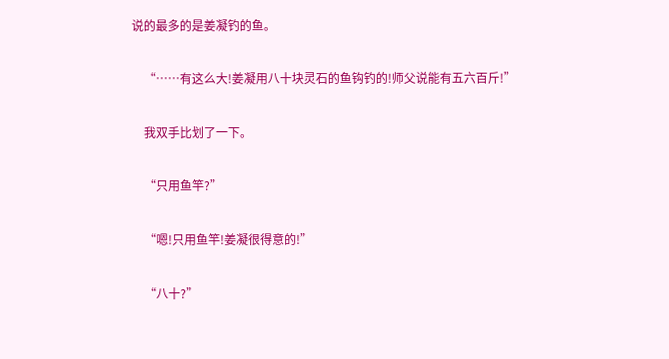说的最多的是姜凝钓的鱼。

    “……有这么大!姜凝用八十块灵石的鱼钩钓的!师父说能有五六百斤!”

    我双手比划了一下。

    “只用鱼竿?”

    “嗯!只用鱼竿!姜凝很得意的!”

    “八十?”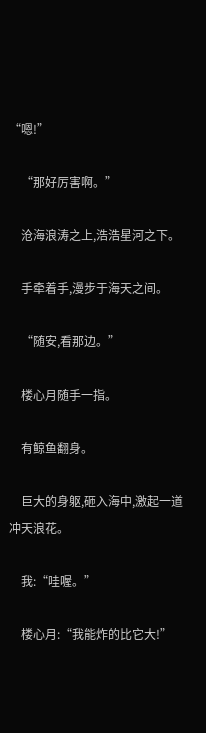“嗯!”

    “那好厉害啊。”

    沧海浪涛之上,浩浩星河之下。

    手牵着手,漫步于海天之间。

    “随安,看那边。”

    楼心月随手一指。

    有鲸鱼翻身。

    巨大的身躯,砸入海中,激起一道冲天浪花。

    我:“哇喔。”

    楼心月:“我能炸的比它大!”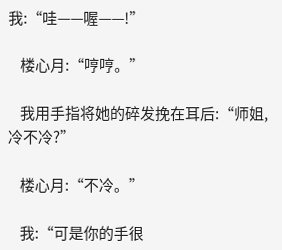我:“哇——喔——!”

    楼心月:“哼哼。”

    我用手指将她的碎发挽在耳后:“师姐,冷不冷?”

    楼心月:“不冷。”

    我:“可是你的手很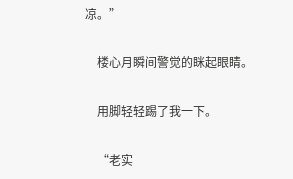凉。”

    楼心月瞬间警觉的眯起眼睛。

    用脚轻轻踢了我一下。

    “老实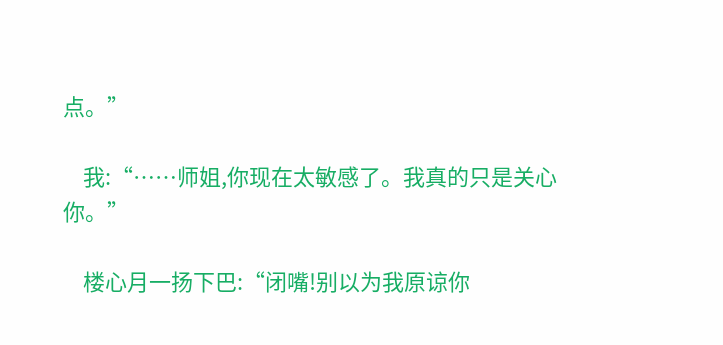点。”

    我:“……师姐,你现在太敏感了。我真的只是关心你。”

    楼心月一扬下巴:“闭嘴!别以为我原谅你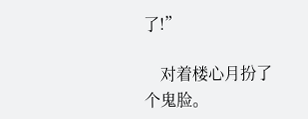了!”

    对着楼心月扮了个鬼脸。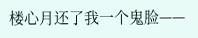楼心月还了我一个鬼脸——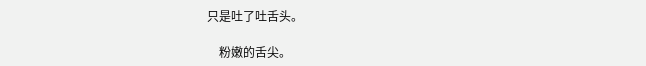只是吐了吐舌头。

    粉嫩的舌尖。